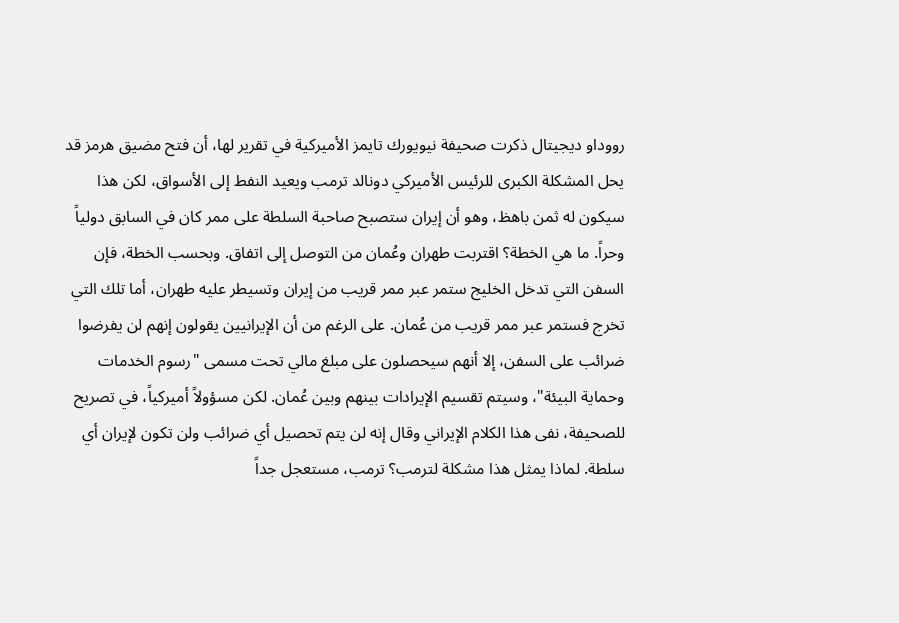رووداو ديجيتال ذكرت صحيفة نيويورك تايمز الأميركية في تقرير لها، أن فتح مضيق هرمز قد يحل المشكلة الكبرى للرئيس الأميركي دونالد ترمب ويعيد النفط إلى الأسواق، لكن هذا سيكون له ثمن باهظ، وهو أن إيران ستصبح صاحبة السلطة على ممر كان في السابق دولياً وحراً. ما هي الخطة؟ اقتربت طهران وعُمان من التوصل إلى اتفاق. وبحسب الخطة، فإن السفن التي تدخل الخليج ستمر عبر ممر قريب من إيران وتسيطر عليه طهران، أما تلك التي تخرج فستمر عبر ممر قريب من عُمان. على الرغم من أن الإيرانيين يقولون إنهم لن يفرضوا ضرائب على السفن، إلا أنهم سيحصلون على مبلغ مالي تحت مسمى "رسوم الخدمات وحماية البيئة"، وسيتم تقسيم الإيرادات بينهم وبين عُمان. لكن مسؤولاً أميركياً، في تصريح للصحيفة، نفى هذا الكلام الإيراني وقال إنه لن يتم تحصيل أي ضرائب ولن تكون لإيران أي سلطة. لماذا يمثل هذا مشكلة لترمب؟ ترمب، مستعجل جداً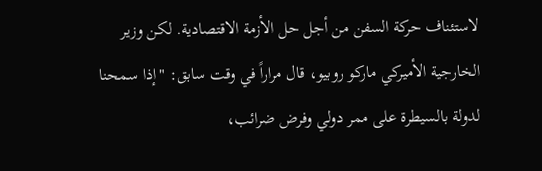لاستئناف حركة السفن من أجل حل الأزمة الاقتصادية. لكن وزير الخارجية الأميركي ماركو روبيو، قال مراراً في وقت سابق: "إذا سمحنا لدولة بالسيطرة على ممر دولي وفرض ضرائب،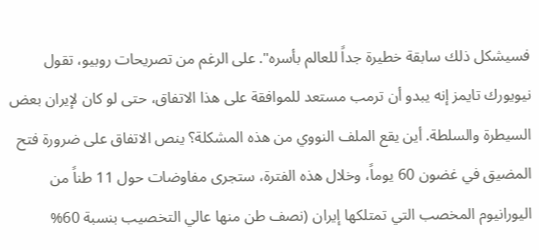فسيشكل ذلك سابقة خطيرة جداً للعالم بأسره". على الرغم من تصريحات روبيو، تقول نيويورك تايمز إنه يبدو أن ترمب مستعد للموافقة على هذا الاتفاق، حتى لو كان لإيران بعض السيطرة والسلطة. أين يقع الملف النووي من هذه المشكلة؟ ينص الاتفاق على ضرورة فتح المضيق في غضون 60 يوماً، وخلال هذه الفترة، ستجرى مفاوضات حول 11 طناً من اليورانيوم المخصب التي تمتلكها إيران (نصف طن منها عالي التخصيب بنسبة 60%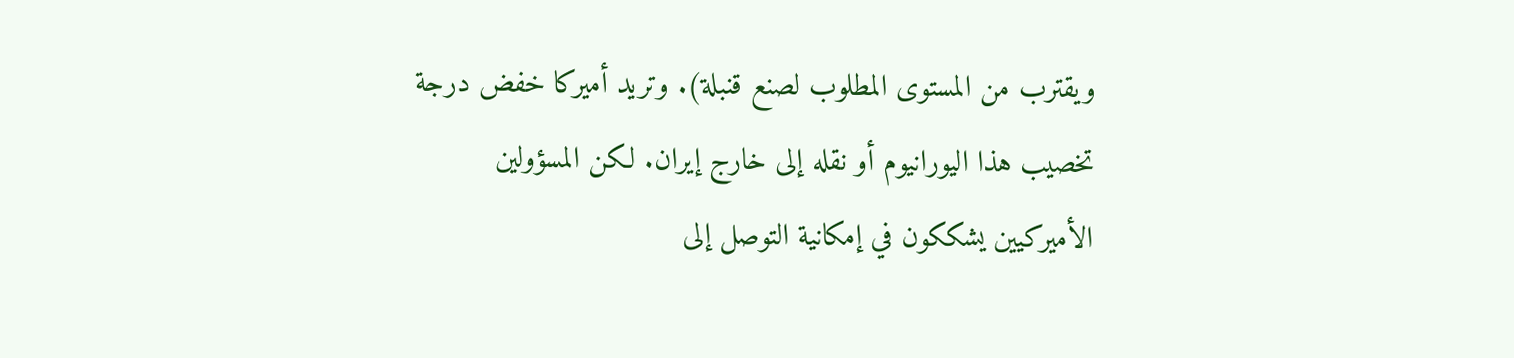ويقترب من المستوى المطلوب لصنع قنبلة). وتريد أميركا خفض درجة تخصيب هذا اليورانيوم أو نقله إلى خارج إيران. لكن المسؤولين الأميركيين يشككون في إمكانية التوصل إلى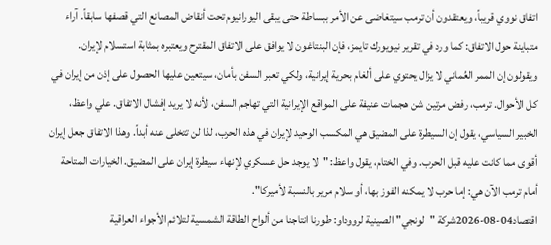اتفاق نووي قريباً، ويعتقدون أن ترمب سيتغاضى عن الأمر ببساطة حتى يبقى اليورانيوم تحت أنقاض المصانع التي قصفها سابقاً. آراء متباينة حول الاتفاق: كما ورد في تقرير نيويورك تايمز، فإن البنتاغون لا يوافق على الاتفاق المقترح ويعتبره بمثابة استسلام لإيران. ويقولون إن الممر العُماني لا يزال يحتوي على ألغام بحرية إيرانية، ولكي تعبر السفن بأمان، سيتعين عليها الحصول على إذن من إيران في كل الأحوال. ترمب، رفض مرتين شن هجمات عنيفة على المواقع الإيرانية التي تهاجم السفن، لأنه لا يريد إفشال الاتفاق. علي واعظ، الخبير السياسي، يقول إن السيطرة على المضيق هي المكسب الوحيد لإيران في هذه الحرب، لذا لن تتخلى عنه أبداً. وهذا الاتفاق جعل إيران أقوى مما كانت عليه قبل الحرب. وفي الختام، يقول واعظ: "لا يوجد حل عسكري لإنهاء سيطرة إيران على المضيق. الخيارات المتاحة أمام ترمب الآن هي: إما حرب لا يمكنه الفوز بها، أو سلام مرير بالنسبة لأميركا".
اقتصاد04-08-2026شركة "لونجي" الصينية لرووداو: طورنا انتاجنا من ألواح الطاقة الشمسية لتلائم الأجواء العراقية